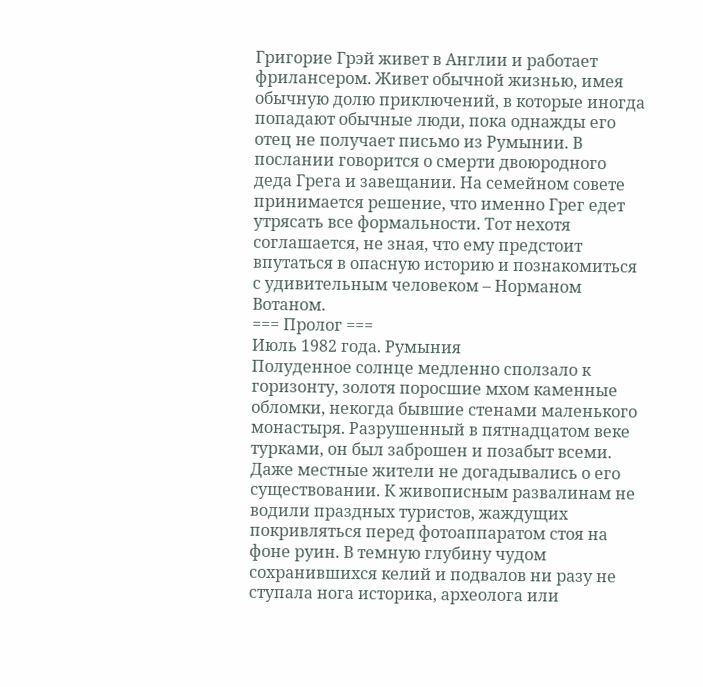Григорие Грэй живет в Англии и работает фрилансером. Живет обычной жизнью, имея обычную долю приключений, в которые иногда попадают обычные люди, пока однажды его отец не получает письмо из Румынии. В послании говорится о смерти двоюродного деда Грега и завещании. На семейном совете принимается решение, что именно Грег едет утрясать все формальности. Тот нехотя соглашается, не зная, что ему предстоит впутаться в опасную историю и познакомиться с удивительным человеком – Норманом Вотаном.
=== Пролог ===
Июль 1982 года. Румыния
Полуденное солнце медленно сползало к горизонту, золотя поросшие мхом каменные обломки, некогда бывшие стенами маленького монастыря. Разрушенный в пятнадцатом веке турками, он был заброшен и позабыт всеми. Даже местные жители не догадывались о его существовании. К живописным развалинам не водили праздных туристов, жаждущих покривляться перед фотоаппаратом стоя на фоне руин. В темную глубину чудом сохранившихся келий и подвалов ни разу не ступала нога историка, археолога или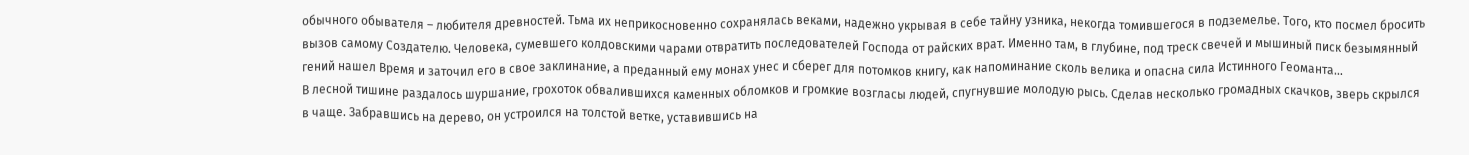обычного обывателя – любителя древностей. Тьма их неприкосновенно сохранялась веками, надежно укрывая в себе тайну узника, некогда томившегося в подземелье. Того, кто посмел бросить вызов самому Создателю. Человека, сумевшего колдовскими чарами отвратить последователей Господа от райских врат. Именно там, в глубине, под треск свечей и мышиный писк безымянный гений нашел Время и заточил его в свое заклинание, а преданный ему монах унес и сберег для потомков книгу, как напоминание сколь велика и опасна сила Истинного Геоманта…
В лесной тишине раздалось шуршание, грохоток обвалившихся каменных обломков и громкие возгласы людей, спугнувшие молодую рысь. Сделав несколько громадных скачков, зверь скрылся в чаще. Забравшись на дерево, он устроился на толстой ветке, уставившись на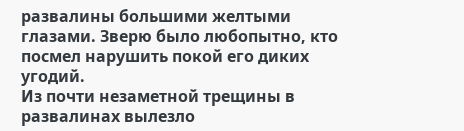развалины большими желтыми глазами. Зверю было любопытно, кто посмел нарушить покой его диких угодий.
Из почти незаметной трещины в развалинах вылезло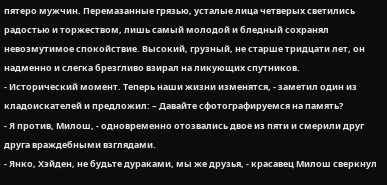пятеро мужчин. Перемазанные грязью, усталые лица четверых светились радостью и торжеством, лишь самый молодой и бледный сохранял невозмутимое спокойствие. Высокий, грузный, не старше тридцати лет, он надменно и слегка брезгливо взирал на ликующих спутников.
- Исторический момент. Теперь наши жизни изменятся, - заметил один из кладоискателей и предложил: – Давайте сфотографируемся на память?
- Я против, Милош, - одновременно отозвались двое из пяти и смерили друг друга враждебными взглядами.
- Янко, Хэйден, не будьте дураками, мы же друзья, - красавец Милош сверкнул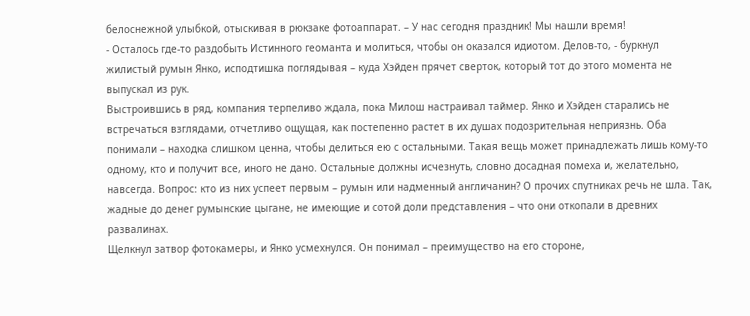белоснежной улыбкой, отыскивая в рюкзаке фотоаппарат. – У нас сегодня праздник! Мы нашли время!
- Осталось где-то раздобыть Истинного геоманта и молиться, чтобы он оказался идиотом. Делов-то, - буркнул жилистый румын Янко, исподтишка поглядывая – куда Хэйден прячет сверток, который тот до этого момента не выпускал из рук.
Выстроившись в ряд, компания терпеливо ждала, пока Милош настраивал таймер. Янко и Хэйден старались не встречаться взглядами, отчетливо ощущая, как постепенно растет в их душах подозрительная неприязнь. Оба понимали – находка слишком ценна, чтобы делиться ею с остальными. Такая вещь может принадлежать лишь кому-то одному, кто и получит все, иного не дано. Остальные должны исчезнуть, словно досадная помеха и, желательно, навсегда. Вопрос: кто из них успеет первым – румын или надменный англичанин? О прочих спутниках речь не шла. Так, жадные до денег румынские цыгане, не имеющие и сотой доли представления – что они откопали в древних развалинах.
Щелкнул затвор фотокамеры, и Янко усмехнулся. Он понимал – преимущество на его стороне,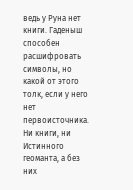ведь у Руна нет книги. Гаденыш способен расшифровать символы, но какой от этого толк, если у него нет первоисточника. Ни книги, ни Истинного геоманта, а без них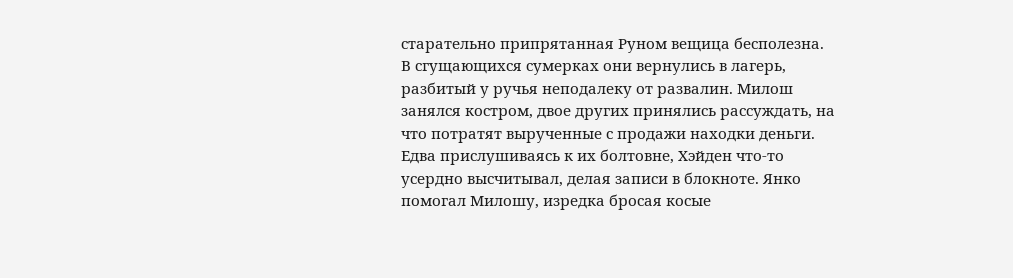старательно припрятанная Руном вещица бесполезна.
В сгущающихся сумерках они вернулись в лагерь, разбитый у ручья неподалеку от развалин. Милош занялся костром, двое других принялись рассуждать, на что потратят вырученные с продажи находки деньги. Едва прислушиваясь к их болтовне, Хэйден что-то усердно высчитывал, делая записи в блокноте. Янко помогал Милошу, изредка бросая косые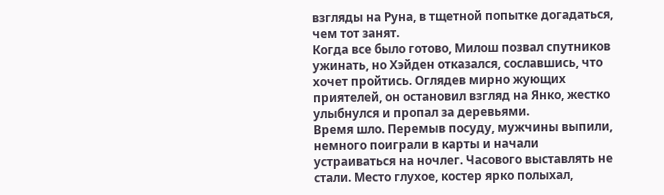взгляды на Руна, в тщетной попытке догадаться, чем тот занят.
Когда все было готово, Милош позвал спутников ужинать, но Хэйден отказался, сославшись, что хочет пройтись. Оглядев мирно жующих приятелей, он остановил взгляд на Янко, жестко улыбнулся и пропал за деревьями.
Время шло. Перемыв посуду, мужчины выпили, немного поиграли в карты и начали устраиваться на ночлег. Часового выставлять не стали. Место глухое, костер ярко полыхал,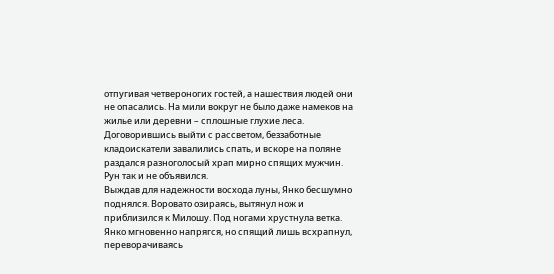отпугивая четвероногих гостей, а нашествия людей они не опасались. На мили вокруг не было даже намеков на жилье или деревни – сплошные глухие леса.
Договорившись выйти с рассветом, беззаботные кладоискатели завалились спать, и вскоре на поляне раздался разноголосый храп мирно спящих мужчин.
Рун так и не объявился.
Выждав для надежности восхода луны, Янко бесшумно поднялся. Воровато озираясь, вытянул нож и приблизился к Милошу. Под ногами хрустнула ветка. Янко мгновенно напрягся, но спящий лишь всхрапнул, переворачиваясь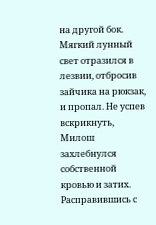на другой бок.
Мягкий лунный свет отразился в лезвии, отбросив зайчика на рюкзак, и пропал. Не успев вскрикнуть, Милош захлебнулся собственной кровью и затих.
Расправившись с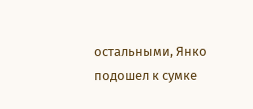остальными, Янко подошел к сумке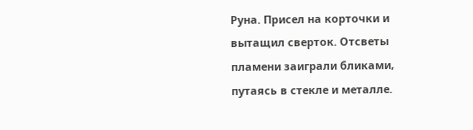Руна. Присел на корточки и вытащил сверток. Отсветы пламени заиграли бликами, путаясь в стекле и металле.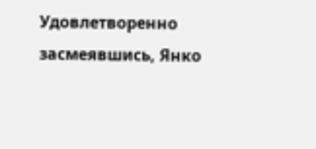Удовлетворенно засмеявшись, Янко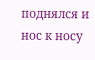поднялся и нос к носу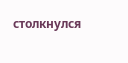столкнулся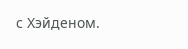с Хэйденом.